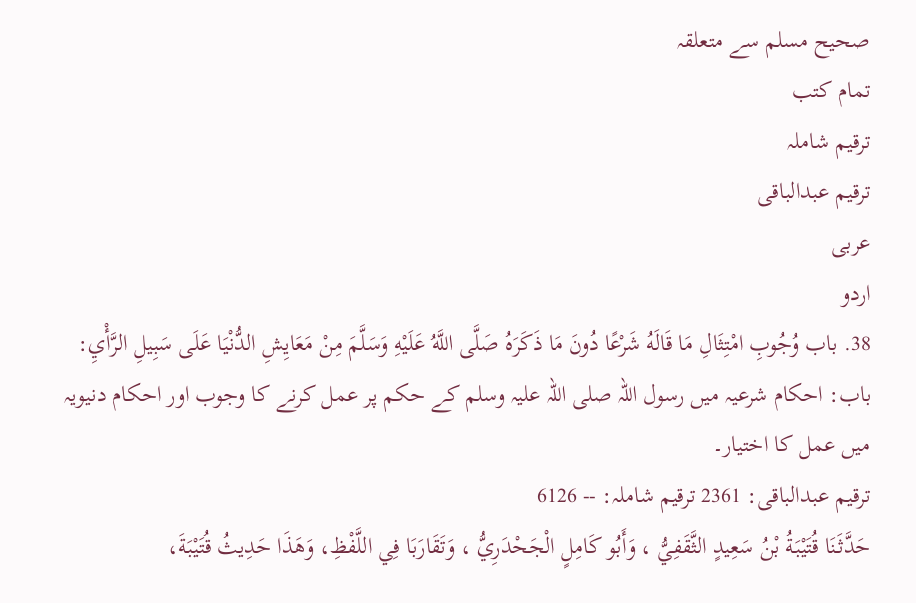صحيح مسلم سے متعلقہ
تمام کتب
ترقیم شاملہ
ترقيم عبدالباقی
عربی
اردو
38. باب وُجُوبِ امْتِثَالِ مَا قَالَهُ شَرْعًا دُونَ مَا ذَكَرَهُ صَلَّى اللَّهُ عَلَيْهِ وَسَلَّمَ مِنْ مَعَايِشِ الدُّنْيَا عَلَى سَبِيلِ الرَّأْيِ:
باب: احکام شرعیہ میں رسول اللہ صلی اللہ علیہ وسلم کے حکم پر عمل کرنے کا وجوب اور احکام دنیویہ میں عمل کا اختیار۔
ترقیم عبدالباقی: 2361 ترقیم شاملہ: -- 6126
حَدَّثَنَا قُتَيْبَةُ بْنُ سَعِيدٍ الثَّقَفِيُّ ، وَأَبُو كَامِلٍ الْجَحْدَرِيُّ ، وَتَقَارَبَا فِي اللَّفْظِ، وَهَذَا حَدِيثُ قُتَيْبَةَ،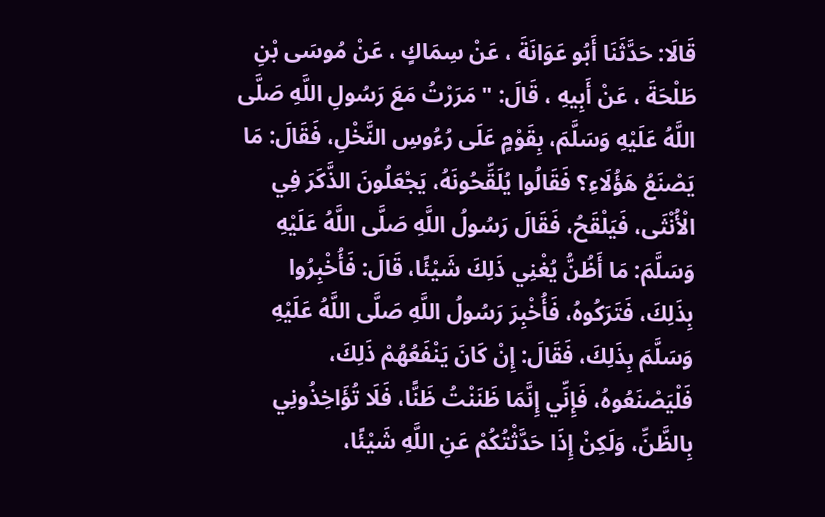قَالَا: حَدَّثَنَا أَبُو عَوَانَةَ ، عَنْ سِمَاكٍ ، عَنْ مُوسَى بْنِ طَلْحَةَ ، عَنْ أَبِيهِ ، قَالَ: " مَرَرْتُ مَعَ رَسُولِ اللَّهِ صَلَّى اللَّهُ عَلَيْهِ وَسَلَّمَ، بِقَوْمٍ عَلَى رُءُوسِ النَّخْلِ، فَقَالَ: مَا يَصْنَعُ هَؤُلَاءِ؟ فَقَالُوا يُلَقِّحُونَهُ، يَجْعَلُونَ الذَّكَرَ فِي الْأُنْثَى، فَيَلْقَحُ، فَقَالَ رَسُولُ اللَّهِ صَلَّى اللَّهُ عَلَيْهِ وَسَلَّمَ: مَا أَظُنُّ يُغْنِي ذَلِكَ شَيْئًا، قَالَ: فَأُخْبِرُوا بِذَلِكَ، فَتَرَكُوهُ، فَأُخْبِرَ رَسُولُ اللَّهِ صَلَّى اللَّهُ عَلَيْهِ وَسَلَّمَ بِذَلِكَ، فَقَالَ: إِنْ كَانَ يَنْفَعُهُمْ ذَلِكَ، فَلْيَصْنَعُوهُ، فَإِنِّي إِنَّمَا ظَنَنْتُ ظَنًّا، فَلَا تُؤَاخِذُونِي بِالظَّنِّ، وَلَكِنْ إِذَا حَدَّثْتُكُمْ عَنِ اللَّهِ شَيْئًا،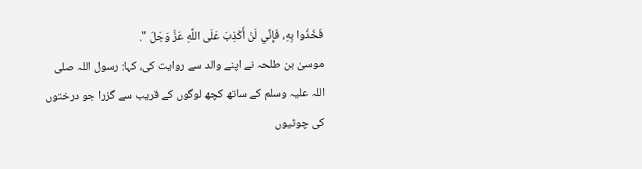فَخُذُوا بِهِ، فَإِنِّي لَنْ أَكْذِبَ عَلَى اللَّهِ عَزَّ وَجَلّ ".
موسیٰ بن طلحہ نے اپنے والد سے روایت کی، کہا: رسول اللہ صلی اللہ علیہ وسلم کے ساتھ کچھ لوگوں کے قریب سے گزرا جو درختوں کی چوٹیوں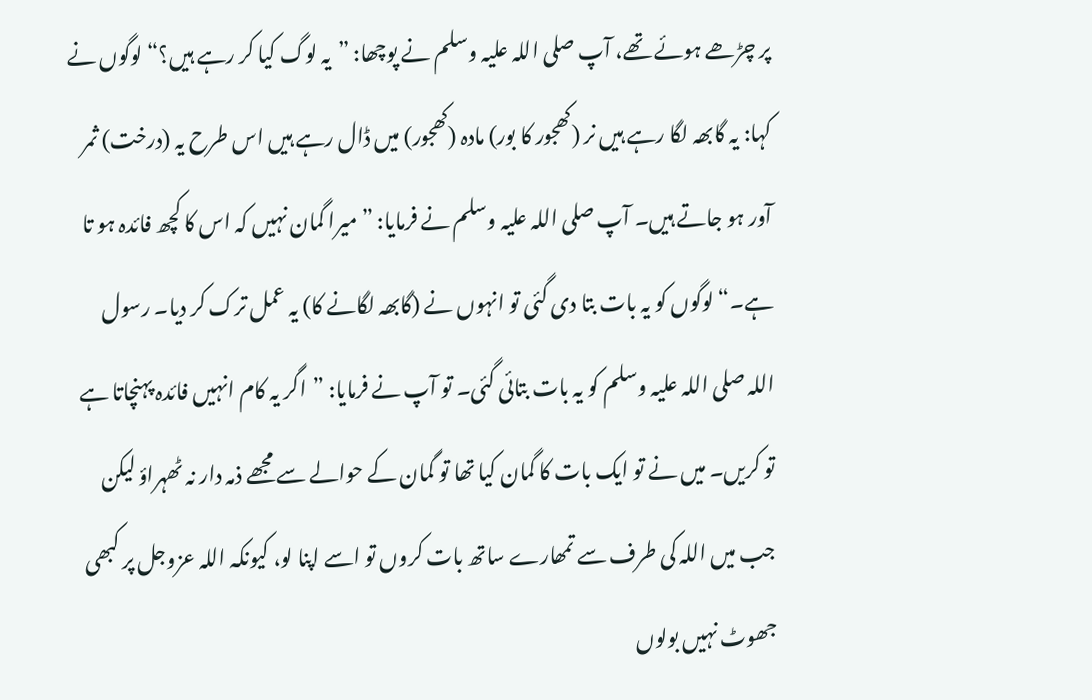پر چڑھے ہوئے تھے، آپ صلی اللہ علیہ وسلم نے پوچھا: ”یہ لوگ کیا کر رہے ہیں؟“ لوگوں نے کہا: یہ گابھہ لگا رہے ہیں نر (کھجور کا بور) مادہ (کھجور) میں ڈال رہے ہیں اس طرح یہ (درخت) ثمر آور ہو جاتے ہیں۔ آپ صلی اللہ علیہ وسلم نے فرمایا: ”میرا گمان نہیں کہ اس کا کچھ فائدہ ہو تا ہے۔“ لوگوں کو یہ بات بتا دی گئی تو انہوں نے (گابھہ لگانے کا) یہ عمل ترک کر دیا۔ رسول اللہ صلی اللہ علیہ وسلم کو یہ بات بتائی گئی۔ تو آپ نے فرمایا: ”اگر یہ کام انہیں فائدہ پہنچاتا ہے تو کریں۔ میں نے تو ایک بات کا گمان کیا تھا تو گمان کے حوالے سے مجھے ذمہ دار نہ ٹھہراؤ لیکن جب میں اللہ کی طرف سے تمھارے ساتھ بات کروں تو اسے اپنا لو، کیونکہ اللہ عزوجل پر کبھی جھوٹ نہیں بولوں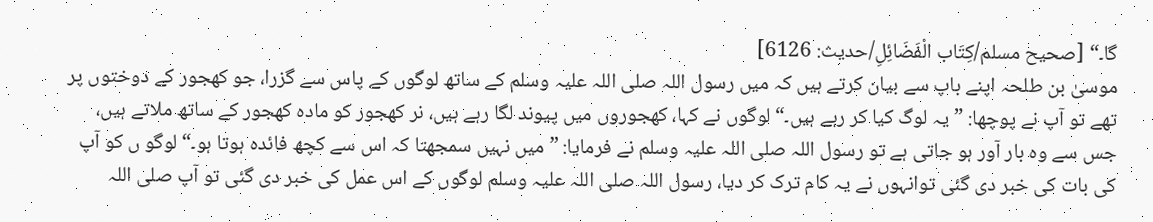گا۔“ [صحيح مسلم/كِتَاب الْفَضَائِلِ/حدیث: 6126]
موسیٰ بن طلحہ اپنے باپ سے بیان کرتے ہیں کہ میں رسول اللہ صلی اللہ علیہ وسلم کے ساتھ لوگوں کے پاس سے گزرا، جو کھجور کے دوختوں پر تھے تو آپ نے پوچھا: ”یہ لوگ کیا کر رہے ہیں۔“ لوگوں نے کہا، کھجوروں میں پیوند لگا رہے ہیں، نر کھجور کو مادہ کھجور کے ساتھ ملاتے ہیں، جس سے وہ بار آور ہو جاتی ہے تو رسول اللہ صلی اللہ علیہ وسلم نے فرمایا: ”میں نہیں سمجھتا کہ اس سے کچھ فائدہ ہوتا ہو۔“ لوگو ں کو آپ کی بات کی خبر دی گئی توانہوں نے یہ کام ترک کر دیا، رسول اللہ صلی اللہ علیہ وسلم لوگوں کے اس عمل کی خبر دی گئی تو آپ صلی اللہ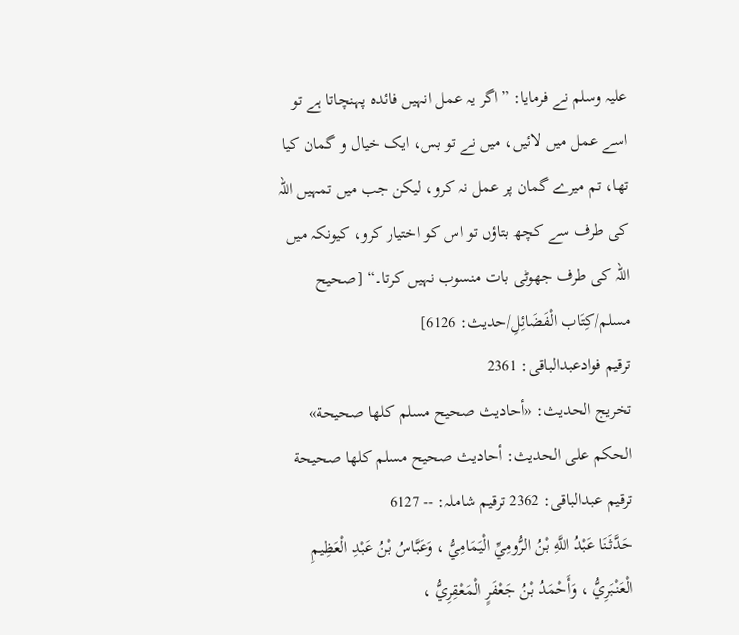علیہ وسلم نے فرمایا: ”اگر یہ عمل انہیں فائدہ پہنچاتا ہے تو اسے عمل میں لائیں، میں نے تو بس، ایک خیال و گمان کیا تھا، تم میرے گمان پر عمل نہ کرو، لیکن جب میں تمہیں اللہ کی طرف سے کچھ بتاؤں تو اس کو اختیار کرو، کیونکہ میں اللہ کی طرف جھوٹی بات منسوب نہیں کرتا۔“ [صحيح مسلم/كِتَاب الْفَضَائِلِ/حدیث: 6126]
ترقیم فوادعبدالباقی: 2361
تخریج الحدیث: «أحاديث صحيح مسلم كلها صحيحة»
الحكم على الحديث: أحاديث صحيح مسلم كلها صحيحة
ترقیم عبدالباقی: 2362 ترقیم شاملہ: -- 6127
حَدَّثَنَا عَبْدُ اللَّهِ بْنُ الرُّومِيِّ الْيَمَامِيُّ ، وَعَبَّاسُ بْنُ عَبْدِ الْعَظِيمِ الْعَنْبَرِيُّ ، وَأَحْمَدُ بْنُ جَعْفَرٍ الْمَعْقِرِيُّ ،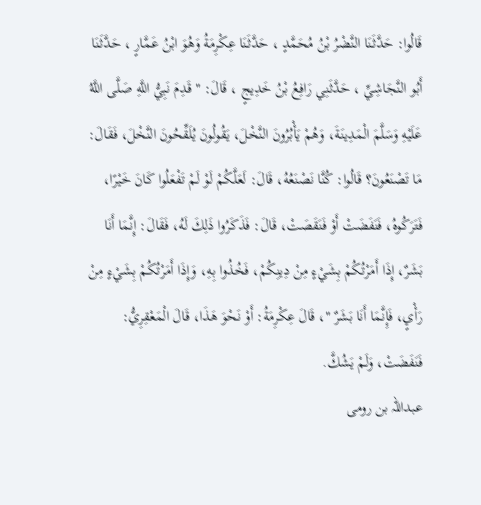قَالُوا: حَدَّثَنَا النَّضْرُ بْنُ مُحَمَّدٍ ، حَدَّثَنَا عِكْرِمَةُ وَهُوَ ابْنُ عَمَّارٍ ، حَدَّثَنَا أَبُو النَّجَاشِيِّ ، حَدَّثَنِي رَافِعُ بْنُ خَدِيجٍ ، قَالَ: " قَدِمَ نَبِيُّ اللَّهِ صَلَّى اللَّهُ عَلَيْهِ وَسَلَّمَ الْمَدِينَةَ، وَهُمْ يَأْبُرُونَ النَّخْلَ، يَقُولُونَ يُلَقِّحُونَ النَّخْلَ، فَقَالَ: مَا تَصْنَعُونَ؟ قَالُوا: كُنَّا نَصْنَعُهُ، قَالَ: لَعَلَّكُمْ لَوْ لَمْ تَفْعَلُوا كَانَ خَيْرًا، فَتَرَكُوهُ، فَنَفَضَتْ أَوْ فَنَقَصَتْ، قَالَ: فَذَكَرُوا ذَلِكَ لَهُ، فَقَالَ: إِنَّمَا أَنَا بَشَرٌ، إِذَا أَمَرْتُكُمْ بِشَيْءٍ مِنْ دِينِكُمْ، فَخُذُوا بِهِ، وَإِذَا أَمَرْتُكُمْ بِشَيْءٍ مِنْ رَأْيٍ، فَإِنَّمَا أَنَا بَشَرٌ "، قَالَ عِكْرِمَةُ: أَوْ نَحْوَ هَذَا، قَالَ الْمَعْقِرِيُّ: فَنَفَضَتْ، وَلَمْ يَشُكَّ.
عبداللہ بن رومی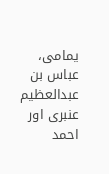یمامی، عباس بن عبدالعظیم عنبری اور احمد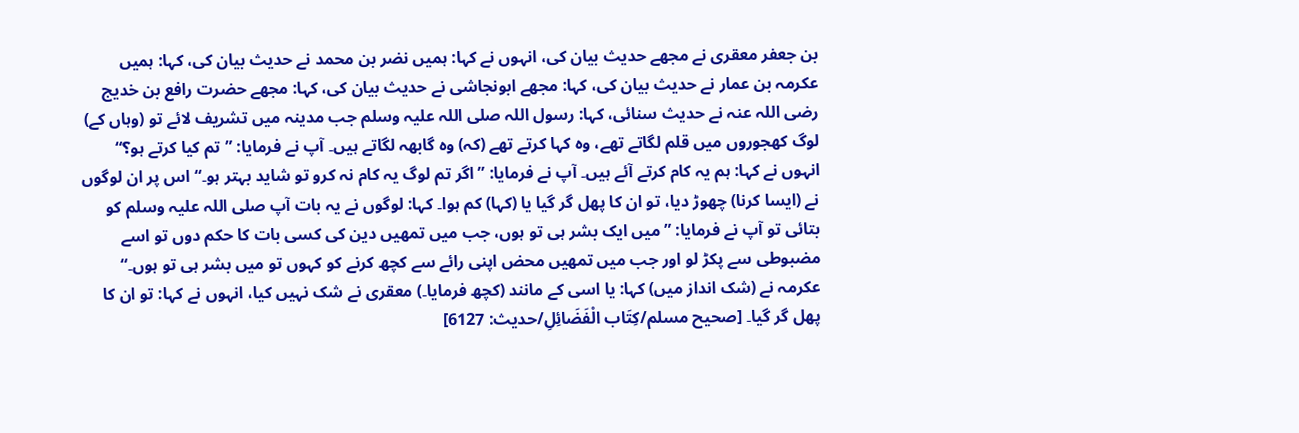بن جعفر معقری نے مجھے حدیث بیان کی، انہوں نے کہا: ہمیں نضر بن محمد نے حدیث بیان کی، کہا: ہمیں عکرمہ بن عمار نے حدیث بیان کی، کہا: مجھے ابونجاشی نے حدیث بیان کی، کہا: مجھے حضرت رافع بن خدیج رضی اللہ عنہ نے حدیث سنائی، کہا: رسول اللہ صلی اللہ علیہ وسلم جب مدینہ میں تشریف لائے تو (وہاں کے) لوگ کھجوروں میں قلم لگاتے تھے، وہ کہا کرتے تھے (کہ) وہ گابھہ لگاتے ہیں۔ آپ نے فرمایا: ”تم کیا کرتے ہو؟“ انہوں نے کہا: ہم یہ کام کرتے آئے ہیں۔ آپ نے فرمایا: ”اگر تم لوگ یہ کام نہ کرو تو شاید بہتر ہو۔“ اس پر ان لوگوں نے (ایسا کرنا) چھوڑ دیا، تو ان کا پھل گر گیا یا (کہا) کم ہوا۔ کہا: لوگوں نے یہ بات آپ صلی اللہ علیہ وسلم کو بتائی تو آپ نے فرمایا: ”میں ایک بشر ہی تو ہوں، جب میں تمھیں دین کی کسی بات کا حکم دوں تو اسے مضبوطی سے پکڑ لو اور جب میں تمھیں محض اپنی رائے سے کچھ کرنے کو کہوں تو میں بشر ہی تو ہوں۔“ عکرمہ نے (شک انداز میں) کہا: یا اسی کے مانند (کچھ فرمایا۔) معقری نے شک نہیں کیا، انہوں نے کہا: تو ان کا پھل گر گیا۔ [صحيح مسلم/كِتَاب الْفَضَائِلِ/حدیث: 6127]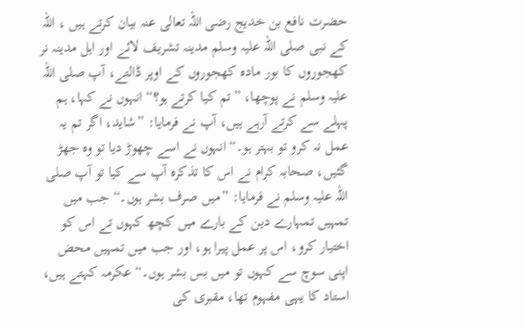حضرت نافع بن خدیج رضی اللہ تعالی عنہ بیان کرتے ہیں ، اللہ کے نبی صلی اللہ علیہ وسلم مدینہ تشریف لائے اور اہل مدینہ نر کھجوروں کا بور مادہ کھجوروں کے اوپر ڈالتے، آپ صلی اللہ علیہ وسلم نے پوچھا، ”تم کیا کرتے ہو؟“ انہوں نے کہا، ہم پہلے سے کرتے آرہے ہیں، آپ نے فرمایا: ”شاید، اگر تم یہ عمل نہ کرو تو بہتر ہو۔“ انہوں نے اسے چھوڑ دیا تو وہ جھڑ گئیں، صحابہ کرام نے اس کا تذکرہ آپ سے کیا تو آپ صلی اللہ علیہ وسلم نے فرمایا: ”میں صرف بشر ہوں۔“جب میں تمہیں تمہارے دین کے بارے میں کچھ کہوں تے اس کو اختیار کرو، اس پر عمل پیرا ہو، اور جب میں تمہیں محض اپنی سوچ سے کہوں تو میں بس بشر ہوں۔“ عکرمہ کہتے ہیں، استاد کا یہی مفہوم تھا، مقبری کی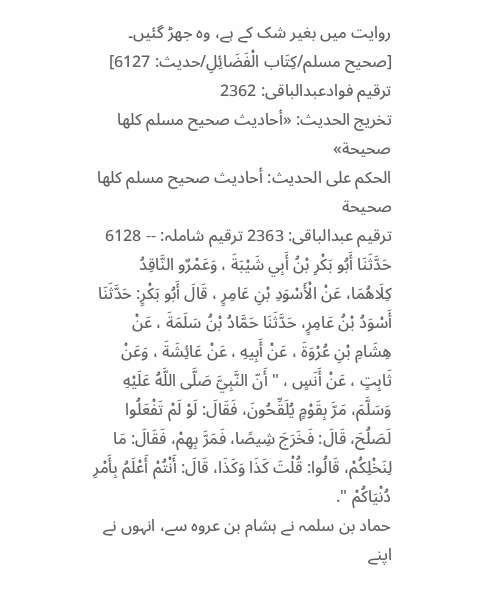روایت میں بغیر شک کے ہے، وہ جھڑ گئیں۔ [صحيح مسلم/كِتَاب الْفَضَائِلِ/حدیث: 6127]
ترقیم فوادعبدالباقی: 2362
تخریج الحدیث: «أحاديث صحيح مسلم كلها صحيحة»
الحكم على الحديث: أحاديث صحيح مسلم كلها صحيحة
ترقیم عبدالباقی: 2363 ترقیم شاملہ: -- 6128
حَدَّثَنَا أَبُو بَكْرِ بْنُ أَبِي شَيْبَةَ ، وَعَمْرٌو النَّاقِدُ كِلَاهُمَا، عَنْ الْأَسْوَدِ بْنِ عَامِرٍ ، قَالَ أَبُو بَكْرٍ: حَدَّثَنَا أَسْوَدُ بْنُ عَامِرٍ، حَدَّثَنَا حَمَّادُ بْنُ سَلَمَةَ ، عَنْ هِشَامِ بْنِ عُرْوَةَ ، عَنْ أَبِيهِ ، عَنْ عَائِشَةَ ، وَعَنْ ثَابِتٍ ، عَنْ أَنَسٍ ، " أَنّ النَّبِيَّ صَلَّى اللَّهُ عَلَيْهِ وَسَلَّمَ، مَرَّ بِقَوْمٍ يُلَقِّحُونَ، فَقَالَ: لَوْ لَمْ تَفْعَلُوا لَصَلُحَ، قَالَ: فَخَرَجَ شِيصًا، فَمَرَّ بِهِمْ، فَقَالَ: مَا لِنَخْلِكُمْ، قَالُوا: قُلْتَ كَذَا وَكَذَا، قَالَ: أَنْتُمْ أَعْلَمُ بِأَمْرِ دُنْيَاكُمْ ".
حماد بن سلمہ نے ہشام بن عروہ سے، انہوں نے اپنے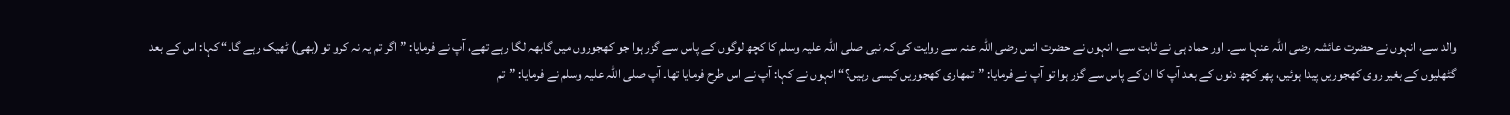والد سے، انہوں نے حضرت عائشہ رضی اللہ عنہا سے۔ اور حماد ہی نے ثابت سے، انہوں نے حضرت انس رضی اللہ عنہ سے روایت کی کہ نبی صلی اللہ علیہ وسلم کا کچھ لوگوں کے پاس سے گزر ہوا جو کھجوروں میں گابھہ لگا رہے تھے، آپ نے فرمایا: ”اگر تم یہ نہ کرو تو (بھی) ٹھیک رہے گا۔“ کہا: اس کے بعد گٹھلیوں کے بغیر روی کھجوریں پیدا ہوئیں، پھر کچھ دنوں کے بعد آپ کا ان کے پاس سے گزر ہوا تو آپ نے فرمایا: ”تمھاری کھجوریں کیسی رہیں؟“ انہوں نے کہا: آپ نے اس طرح فرمایا تھا۔ آپ صلی اللہ علیہ وسلم نے فرمایا: ”تم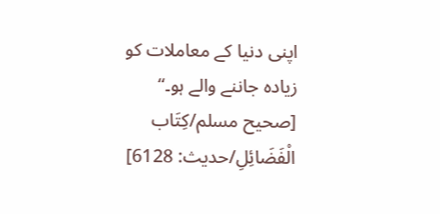اپنی دنیا کے معاملات کو زیادہ جاننے والے ہو۔“ [صحيح مسلم/كِتَاب الْفَضَائِلِ/حدیث: 6128]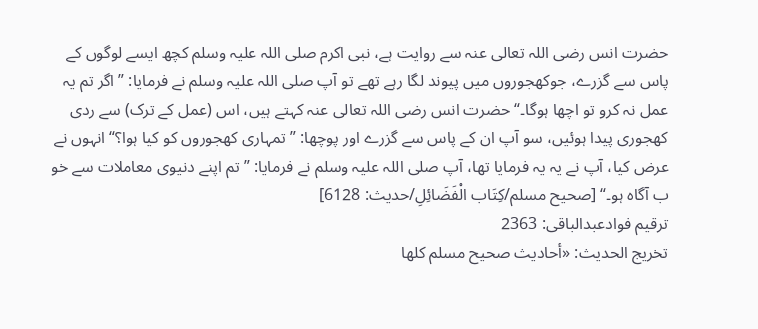حضرت انس رضی اللہ تعالی عنہ سے روایت ہے، نبی اکرم صلی اللہ علیہ وسلم کچھ ایسے لوگوں کے پاس سے گزرے، جوکھجوروں میں پیوند لگا رہے تھے تو آپ صلی اللہ علیہ وسلم نے فرمایا: ”اگر تم یہ عمل نہ کرو تو اچھا ہوگا۔“ حضرت انس رضی اللہ تعالی عنہ کہتے ہیں، اس (عمل کے ترک) سے ردی کھجوری پیدا ہوئیں، سو آپ ان کے پاس سے گزرے اور پوچھا: ”تمہاری کھجوروں کو کیا ہوا؟“ انہوں نے عرض کیا، آپ نے یہ یہ فرمایا تھا، آپ صلی اللہ علیہ وسلم نے فرمایا: ”تم اپنے دنیوی معاملات سے خو ب آگاہ ہو۔“ [صحيح مسلم/كِتَاب الْفَضَائِلِ/حدیث: 6128]
ترقیم فوادعبدالباقی: 2363
تخریج الحدیث: «أحاديث صحيح مسلم كلها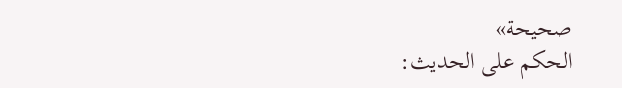صحيحة»
الحكم على الحديث: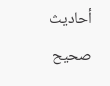أحاديث صحيح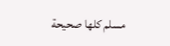مسلم كلها صحيحة